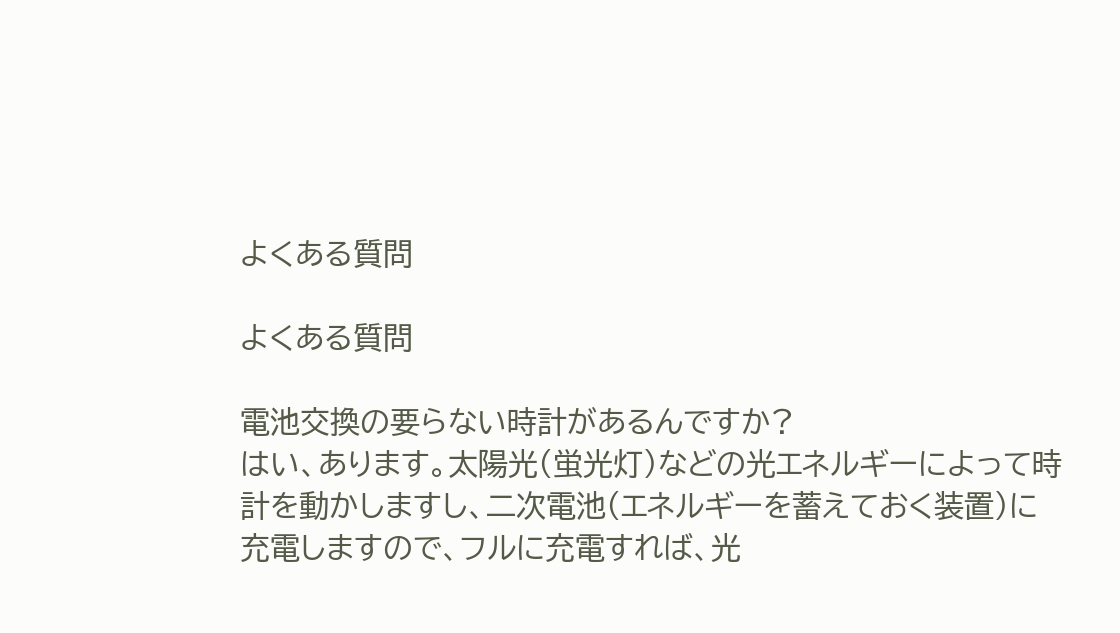よくある質問

よくある質問

電池交換の要らない時計があるんですか?
はい、あります。太陽光(蛍光灯)などの光エネルギーによって時計を動かしますし、二次電池(エネルギーを蓄えておく装置)に充電しますので、フルに充電すれば、光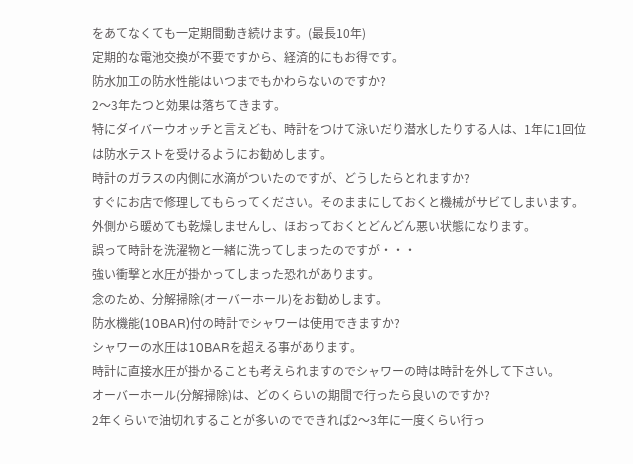をあてなくても一定期間動き続けます。(最長10年)
定期的な電池交換が不要ですから、経済的にもお得です。
防水加工の防水性能はいつまでもかわらないのですか?
2〜3年たつと効果は落ちてきます。
特にダイバーウオッチと言えども、時計をつけて泳いだり潜水したりする人は、1年に1回位 は防水テストを受けるようにお勧めします。
時計のガラスの内側に水滴がついたのですが、どうしたらとれますか?
すぐにお店で修理してもらってください。そのままにしておくと機械がサビてしまいます。
外側から暖めても乾燥しませんし、ほおっておくとどんどん悪い状態になります。
誤って時計を洗濯物と一緒に洗ってしまったのですが・・・
強い衝撃と水圧が掛かってしまった恐れがあります。
念のため、分解掃除(オーバーホール)をお勧めします。
防水機能(10BAR)付の時計でシャワーは使用できますか?
シャワーの水圧は10BARを超える事があります。
時計に直接水圧が掛かることも考えられますのでシャワーの時は時計を外して下さい。
オーバーホール(分解掃除)は、どのくらいの期間で行ったら良いのですか?
2年くらいで油切れすることが多いのでできれば2〜3年に一度くらい行っ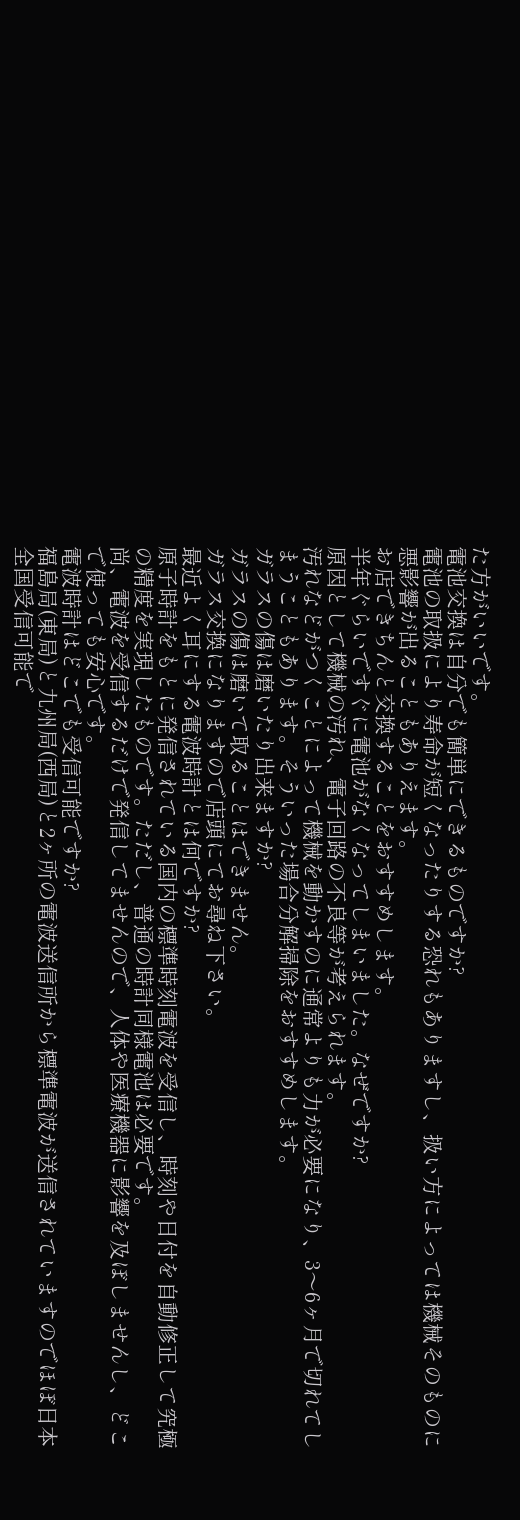た方がいいです。
電池交換は自分でも簡単にできるものですか?
電池の取扱により寿命が短くなったりする恐れもありますし、扱い方によっては機械そのものに悪影響が出ることもありえます。
お店できちんと交換することをおすすめします。
半年ぐらいですぐに電池がなくなってしまいました。なぜですか?
原因として機械の汚れ、電子回路の不良等が考えられます。
汚れなどがつくことによって機械を動かすのに通常よりも力が必要になり、3〜6ヶ月で切れてしまうこともあります。そういった場合分解掃除をおすすめします。
ガラスの傷は磨いたり出来ますか?
ガラスの傷は磨いて取ることはできません。
ガラス交換になりますので店頭にてお尋ね下さい。
最近よく耳にする電波時計とは何ですか?
原子時計をもとに発信されている国内の標準時刻電波を受信し、時刻や日付を自動修正して究極の精度を実現したものです。ただし、普通の時計同様電池は必要です。
尚、電波を受信するだけで発信してませんので、人体や医療機器に影響を及ぼしませんし、どこで使っても安心です。
電波時計はどこでも受信可能ですか?
福島局(東局)と九州局(西局)と2ヶ所の電波送信所から標準電波が送信されていますのでほぼ日本全国受信可能で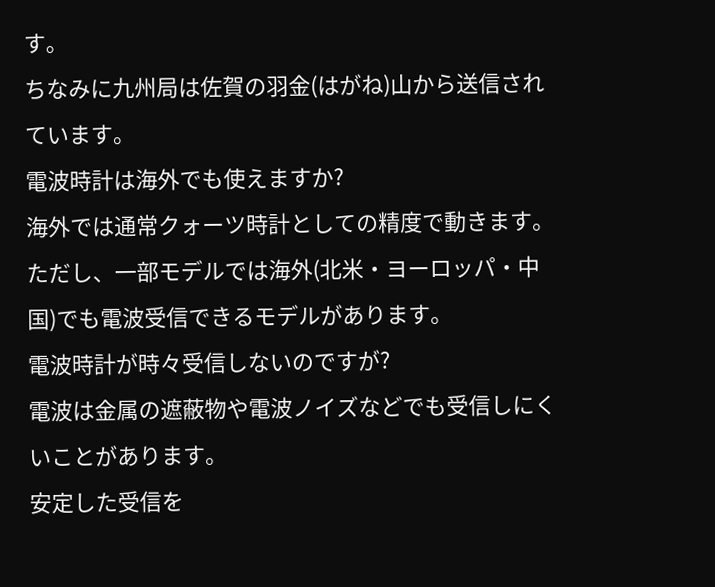す。
ちなみに九州局は佐賀の羽金(はがね)山から送信されています。
電波時計は海外でも使えますか?
海外では通常クォーツ時計としての精度で動きます。
ただし、一部モデルでは海外(北米・ヨーロッパ・中国)でも電波受信できるモデルがあります。
電波時計が時々受信しないのですが?
電波は金属の遮蔽物や電波ノイズなどでも受信しにくいことがあります。
安定した受信を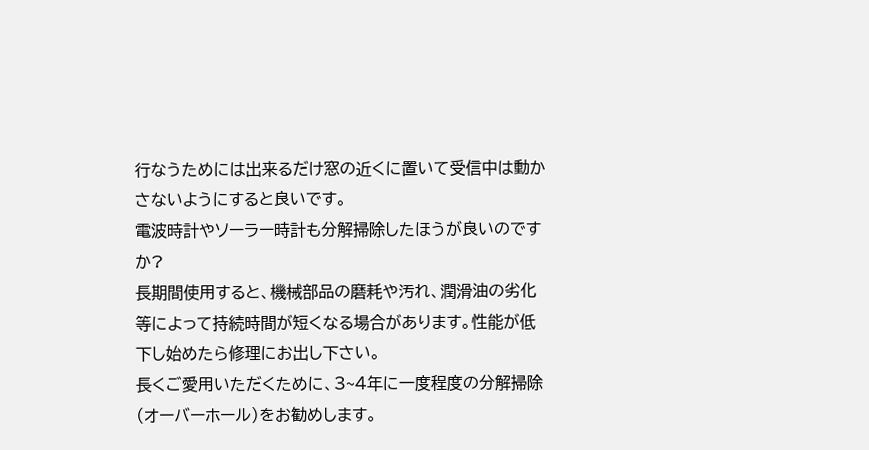行なうためには出来るだけ窓の近くに置いて受信中は動かさないようにすると良いです。
電波時計やソーラー時計も分解掃除したほうが良いのですか?
長期間使用すると、機械部品の磨耗や汚れ、潤滑油の劣化等によって持続時間が短くなる場合があります。性能が低下し始めたら修理にお出し下さい。
長くご愛用いただくために、3~4年に一度程度の分解掃除(オーバーホール)をお勧めします。